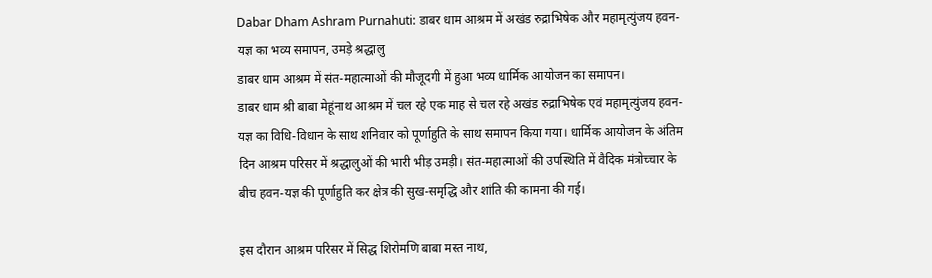Dabar Dham Ashram Purnahuti: डाबर धाम आश्रम में अखंड रुद्राभिषेक और महामृत्युंजय हवन-यज्ञ का भव्य समापन, उमड़े श्रद्धालु
डाबर धाम आश्रम में संत-महात्माओं की मौजूदगी में हुआ भव्य धार्मिक आयोजन का समापन।
डाबर धाम श्री बाबा मेहूंनाथ आश्रम में चल रहे एक माह से चल रहे अखंड रुद्राभिषेक एवं महामृत्युंजय हवन-यज्ञ का विधि-विधान के साथ शनिवार को पूर्णाहुति के साथ समापन किया गया। धार्मिक आयोजन के अंतिम दिन आश्रम परिसर में श्रद्धालुओं की भारी भीड़ उमड़ी। संत-महात्माओं की उपस्थिति में वैदिक मंत्रोच्चार के बीच हवन-यज्ञ की पूर्णाहुति कर क्षेत्र की सुख-समृद्धि और शांति की कामना की गई।

इस दौरान आश्रम परिसर में सिद्ध शिरोमणि बाबा मस्त नाथ,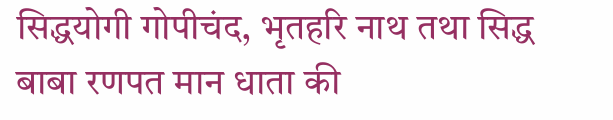सिद्धयोगी गोपीचंद, भृतहरि नाथ तथा सिद्ध बाबा रणपत मान धाता की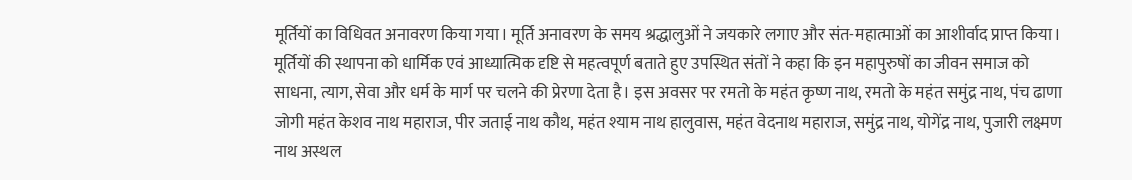मूर्तियों का विधिवत अनावरण किया गया। मूर्ति अनावरण के समय श्रद्धालुओं ने जयकारे लगाए और संत-महात्माओं का आशीर्वाद प्राप्त किया। मूर्तियों की स्थापना को धार्मिक एवं आध्यात्मिक दृष्टि से महत्वपूर्ण बताते हुए उपस्थित संतों ने कहा कि इन महापुरुषों का जीवन समाज को साधना, त्याग, सेवा और धर्म के मार्ग पर चलने की प्रेरणा देता है। इस अवसर पर रमतो के महंत कृष्ण नाथ, रमतो के महंत समुंद्र नाथ, पंच ढाणा जोगी महंत केशव नाथ महाराज, पीर जताई नाथ कौथ, महंत श्याम नाथ हालुवास, महंत वेदनाथ महाराज, समुंद्र नाथ, योगेंद्र नाथ, पुजारी लक्ष्मण नाथ अस्थल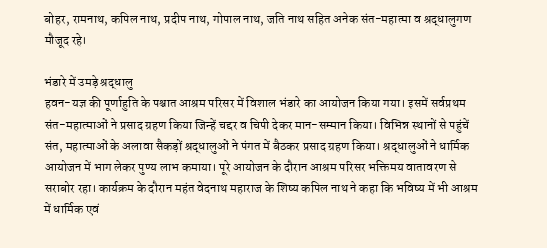बोहर, रामनाथ, कपिल नाथ, प्रदीप नाथ, गोपाल नाथ, जति नाथ सहित अनेक संत-महात्मा व श्रद्धालुगण मौजूद रहे।

भंडारे में उमड़े श्रद्धालु
हवन-यज्ञ की पूर्णाहुति के पश्चात आश्रम परिसर में विशाल भंडारे का आयोजन किया गया। इसमें सर्वप्रथम संत-महात्माओं ने प्रसाद ग्रहण किया जिन्हें चद्दर व चिपी देकर मान-सम्मान किया। विभिन्न स्थानों से पहुंचें संत, महात्माओं के अलावा सैकड़ों श्रद्धालुओं ने पंगत में बैठकर प्रसाद ग्रहण किया। श्रद्धालुओं ने धार्मिक आयोजन में भाग लेकर पुण्य लाभ कमाया। पूरे आयोजन के दौरान आश्रम परिसर भक्तिमय वातावरण से सराबोर रहा। कार्यक्रम के दौरान महंत वेदनाथ महाराज के शिष्य कपिल नाथ ने कहा कि भविष्य में भी आश्रम में धार्मिक एवं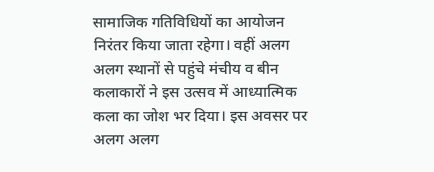सामाजिक गतिविधियों का आयोजन निरंतर किया जाता रहेगा। वहीं अलग अलग स्थानों से पहुंचे मंचीय व बीन कलाकारों ने इस उत्सव में आध्यात्मिक कला का जोश भर दिया। इस अवसर पर अलग अलग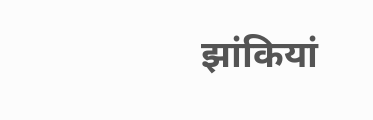झांकियां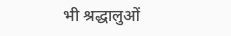भी श्रद्धालुओं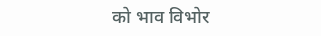को भाव विभोर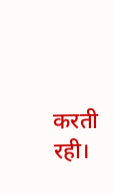करती रही।